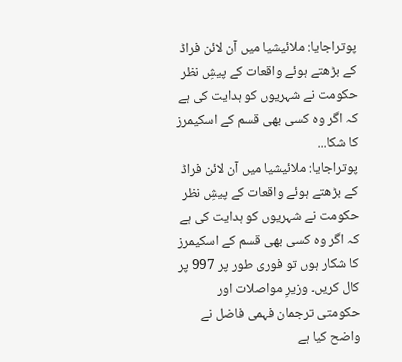پوتراجایا: ملائیشیا میں آن لائن فراڈ کے بڑھتے ہوئے واقعات کے پیشِ نظر حکومت نے شہریوں کو ہدایت کی ہے کہ اگر وہ کسی بھی قسم کے اسکیمرز کا شکا...
پوتراجایا: ملائیشیا میں آن لائن فراڈ کے بڑھتے ہوئے واقعات کے پیشِ نظر حکومت نے شہریوں کو ہدایت کی ہے کہ اگر وہ کسی بھی قسم کے اسکیمرز کا شکار ہوں تو فوری طور پر 997 پر کال کریں۔ وزیرِ مواصلات اور حکومتی ترجمان فہمی فاضل نے واضح کیا ہے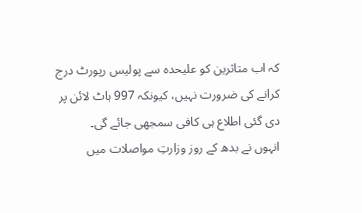کہ اب متاثرین کو علیحدہ سے پولیس رپورٹ درج کرانے کی ضرورت نہیں، کیونکہ 997 ہاٹ لائن پر دی گئی اطلاع ہی کافی سمجھی جائے گی۔
انہوں نے بدھ کے روز وزارتِ مواصلات میں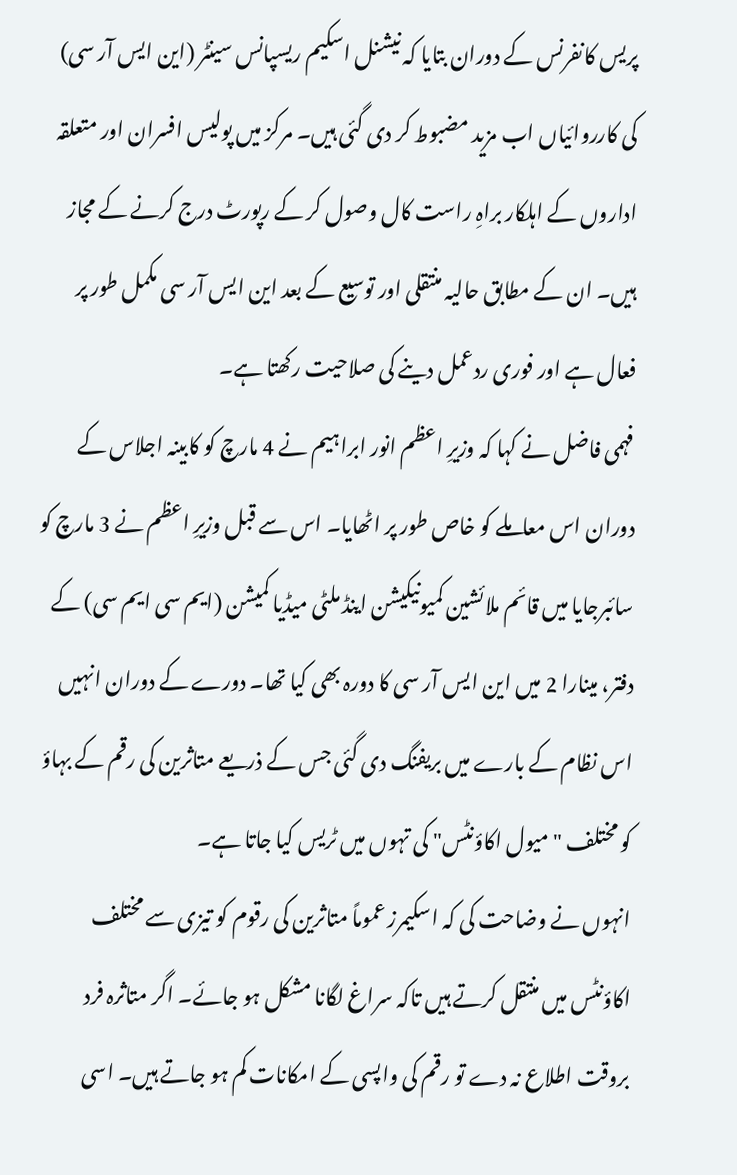پریس کانفرنس کے دوران بتایا کہ نیشنل اسکیم ریسپانس سینٹر (این ایس آر سی) کی کارروائیاں اب مزید مضبوط کر دی گئی ہیں۔ مرکز میں پولیس افسران اور متعلقہ اداروں کے اہلکار براہِ راست کال وصول کر کے رپورٹ درج کرنے کے مجاز ہیں۔ ان کے مطابق حالیہ منتقلی اور توسیع کے بعد این ایس آر سی مکمل طور پر فعال ہے اور فوری ردعمل دینے کی صلاحیت رکھتا ہے۔
فہمی فاضل نے کہا کہ وزیرِ اعظم انور ابراہیم نے 4 مارچ کو کابینہ اجلاس کے دوران اس معاملے کو خاص طور پر اٹھایا۔ اس سے قبل وزیرِ اعظم نے 3 مارچ کو سائبرجایا میں قائم ملائشین کمیونیکیشن اینڈ ملٹی میڈیا کمیشن (ایم سی ایم سی) کے دفتر، مینارا 2 میں این ایس آر سی کا دورہ بھی کیا تھا۔ دورے کے دوران انہیں اس نظام کے بارے میں بریفنگ دی گئی جس کے ذریعے متاثرین کی رقم کے بہاؤ کو مختلف "میول اکاؤنٹس" کی تہوں میں ٹریس کیا جاتا ہے۔
انہوں نے وضاحت کی کہ اسکیمرز عموماً متاثرین کی رقوم کو تیزی سے مختلف اکاؤنٹس میں منتقل کرتے ہیں تاکہ سراغ لگانا مشکل ہو جائے۔ اگر متاثرہ فرد بروقت اطلاع نہ دے تو رقم کی واپسی کے امکانات کم ہو جاتے ہیں۔ اسی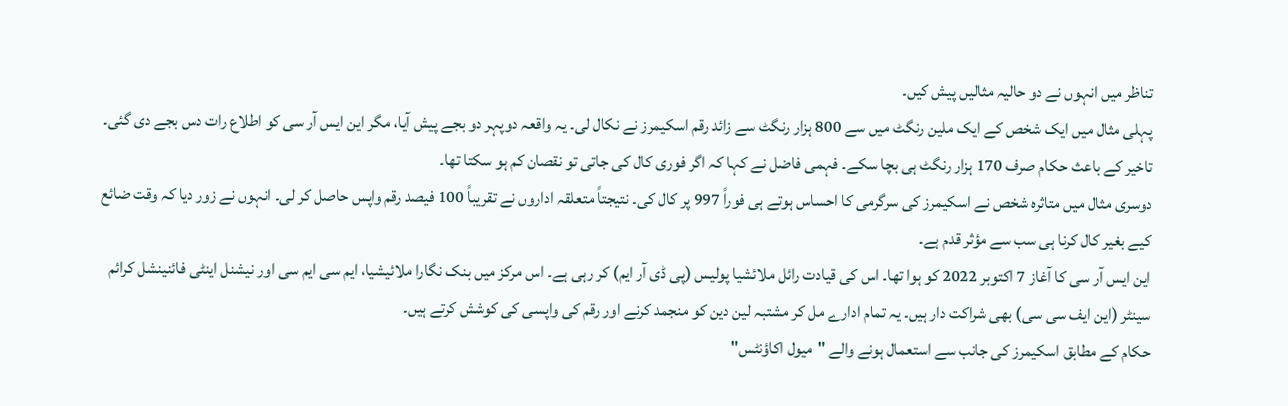تناظر میں انہوں نے دو حالیہ مثالیں پیش کیں۔
پہلی مثال میں ایک شخص کے ایک ملین رنگٹ میں سے 800 ہزار رنگٹ سے زائد رقم اسکیمرز نے نکال لی۔ یہ واقعہ دوپہر دو بجے پیش آیا، مگر این ایس آر سی کو اطلاع رات دس بجے دی گئی۔ تاخیر کے باعث حکام صرف 170 ہزار رنگٹ ہی بچا سکے۔ فہمی فاضل نے کہا کہ اگر فوری کال کی جاتی تو نقصان کم ہو سکتا تھا۔
دوسری مثال میں متاثرہ شخص نے اسکیمرز کی سرگرمی کا احساس ہوتے ہی فوراً 997 پر کال کی۔ نتیجتاً متعلقہ اداروں نے تقریباً 100 فیصد رقم واپس حاصل کر لی۔ انہوں نے زور دیا کہ وقت ضائع کیے بغیر کال کرنا ہی سب سے مؤثر قدم ہے۔
این ایس آر سی کا آغاز 7 اکتوبر 2022 کو ہوا تھا۔ اس کی قیادت رائل ملائشیا پولیس (پی ڈی آر ایم) کر رہی ہے۔ اس مرکز میں بنک نگارا ملائیشیا، ایم سی ایم سی اور نیشنل اینٹی فائنینشل کرائم سینٹر (این ایف سی سی) بھی شراکت دار ہیں۔ یہ تمام ادارے مل کر مشتبہ لین دین کو منجمد کرنے اور رقم کی واپسی کی کوشش کرتے ہیں۔
حکام کے مطابق اسکیمرز کی جانب سے استعمال ہونے والے "میول اکاؤنٹس"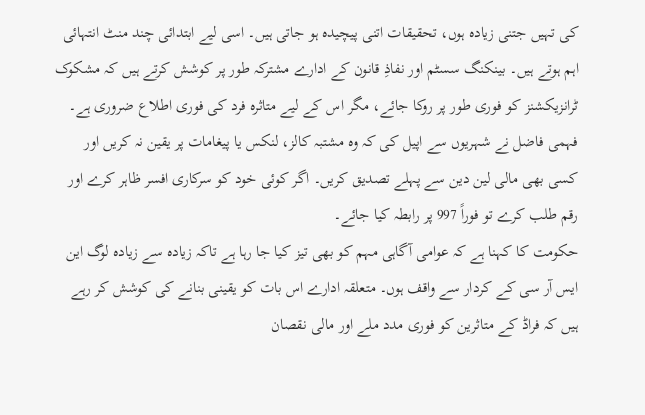کی تہیں جتنی زیادہ ہوں، تحقیقات اتنی پیچیدہ ہو جاتی ہیں۔ اسی لیے ابتدائی چند منٹ انتہائی اہم ہوتے ہیں۔ بینکنگ سسٹم اور نفاذِ قانون کے ادارے مشترکہ طور پر کوشش کرتے ہیں کہ مشکوک ٹرانزیکشنز کو فوری طور پر روکا جائے، مگر اس کے لیے متاثرہ فرد کی فوری اطلاع ضروری ہے۔
فہمی فاضل نے شہریوں سے اپیل کی کہ وہ مشتبہ کالز، لنکس یا پیغامات پر یقین نہ کریں اور کسی بھی مالی لین دین سے پہلے تصدیق کریں۔ اگر کوئی خود کو سرکاری افسر ظاہر کرے اور رقم طلب کرے تو فوراً 997 پر رابطہ کیا جائے۔
حکومت کا کہنا ہے کہ عوامی آگاہی مہم کو بھی تیز کیا جا رہا ہے تاکہ زیادہ سے زیادہ لوگ این ایس آر سی کے کردار سے واقف ہوں۔ متعلقہ ادارے اس بات کو یقینی بنانے کی کوشش کر رہے ہیں کہ فراڈ کے متاثرین کو فوری مدد ملے اور مالی نقصان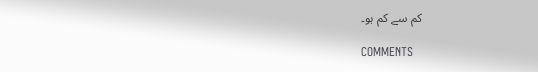کم سے کم ہو۔

COMMENTS